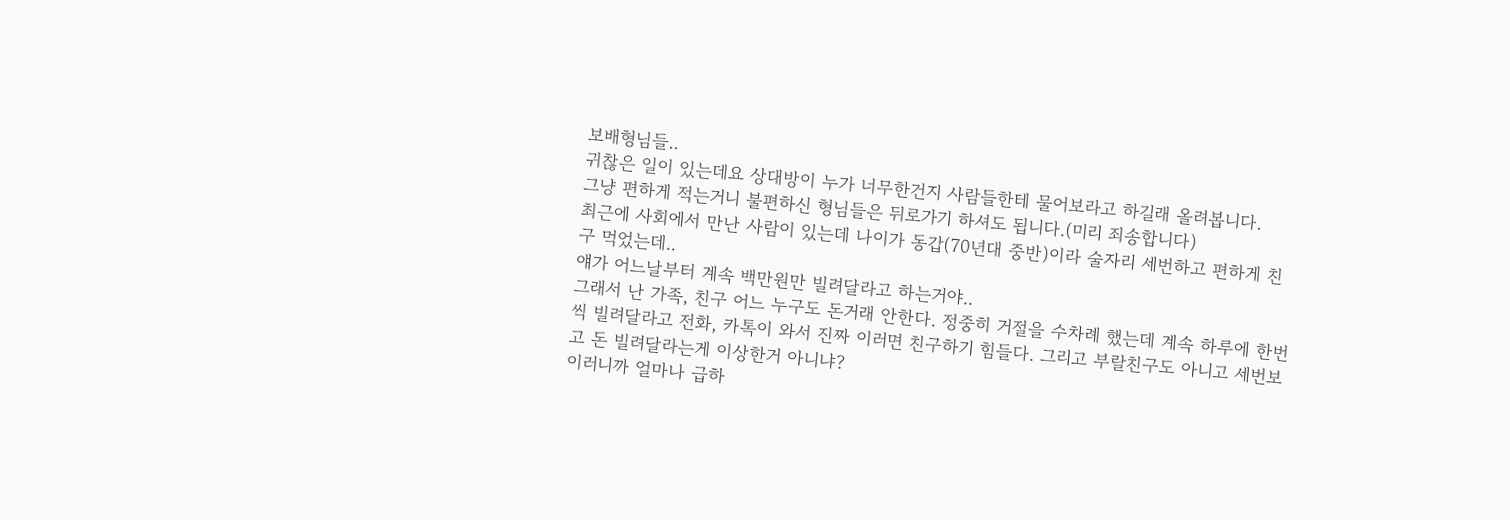보배형님들..
귀찮은 일이 있는데요 상대방이 누가 너무한건지 사람들한테 물어보라고 하길래 올려봅니다.
그냥 편하게 적는거니 불편하신 형님들은 뒤로가기 하셔도 됩니다.(미리 죄송합니다)
최근에 사회에서 만난 사람이 있는데 나이가 동갑(70년대 중반)이라 술자리 세번하고 편하게 친구 먹었는데..
얘가 어느날부터 계속 백만원만 빌려달라고 하는거야..
그래서 난 가족, 친구 어느 누구도 돈거래 안한다. 정중히 거절을 수차례 했는데 계속 하루에 한번씩 빌려달라고 전화, 카톡이 와서 진짜 이러면 친구하기 힘들다. 그리고 부랄친구도 아니고 세번보고 돈 빌려달라는게 이상한거 아니냐?
이러니까 얼마나 급하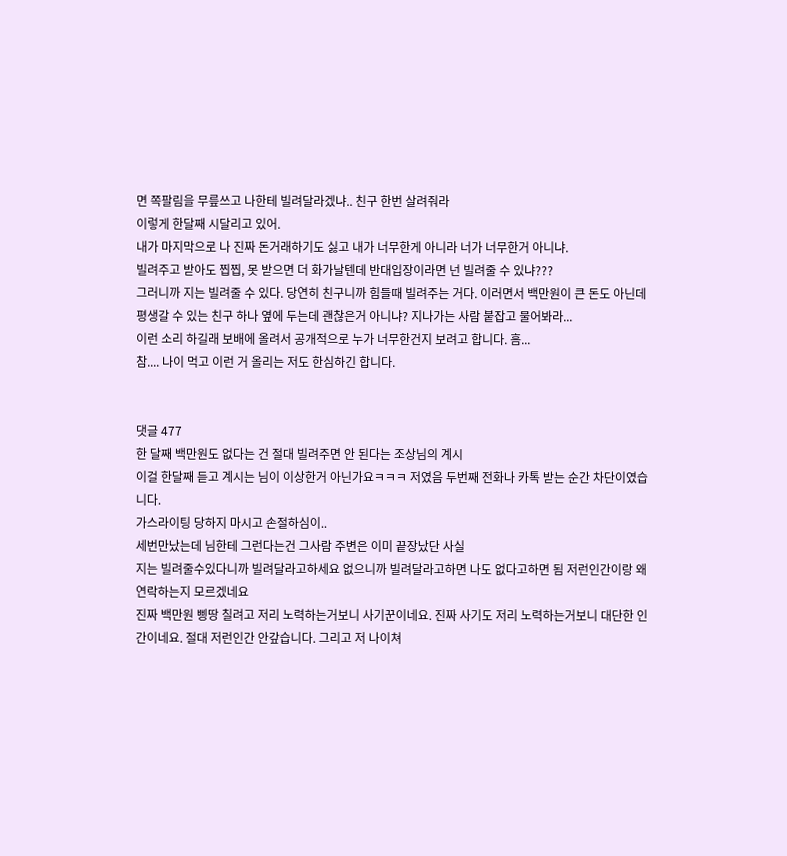면 쪽팔림을 무릎쓰고 나한테 빌려달라겠냐.. 친구 한번 살려줘라
이렇게 한달째 시달리고 있어.
내가 마지막으로 나 진짜 돈거래하기도 싫고 내가 너무한게 아니라 너가 너무한거 아니냐.
빌려주고 받아도 찝찝, 못 받으면 더 화가날텐데 반대입장이라면 넌 빌려줄 수 있냐???
그러니까 지는 빌려줄 수 있다. 당연히 친구니까 힘들때 빌려주는 거다. 이러면서 백만원이 큰 돈도 아닌데 평생갈 수 있는 친구 하나 옆에 두는데 괜찮은거 아니냐? 지나가는 사람 붙잡고 물어봐라...
이런 소리 하길래 보배에 올려서 공개적으로 누가 너무한건지 보려고 합니다. 흠...
참.... 나이 먹고 이런 거 올리는 저도 한심하긴 합니다.


댓글 477
한 달째 백만원도 없다는 건 절대 빌려주면 안 된다는 조상님의 계시
이걸 한달째 듣고 계시는 님이 이상한거 아닌가요ㅋㅋㅋ 저였음 두번째 전화나 카톡 받는 순간 차단이였습니다.
가스라이팅 당하지 마시고 손절하심이..
세번만났는데 님한테 그런다는건 그사람 주변은 이미 끝장났단 사실
지는 빌려줄수있다니까 빌려달라고하세요 없으니까 빌려달라고하면 나도 없다고하면 됨 저런인간이랑 왜 연락하는지 모르겠네요
진짜 백만원 삥땅 칠려고 저리 노력하는거보니 사기꾼이네요. 진짜 사기도 저리 노력하는거보니 대단한 인간이네요. 절대 저런인간 안갚습니다. 그리고 저 나이쳐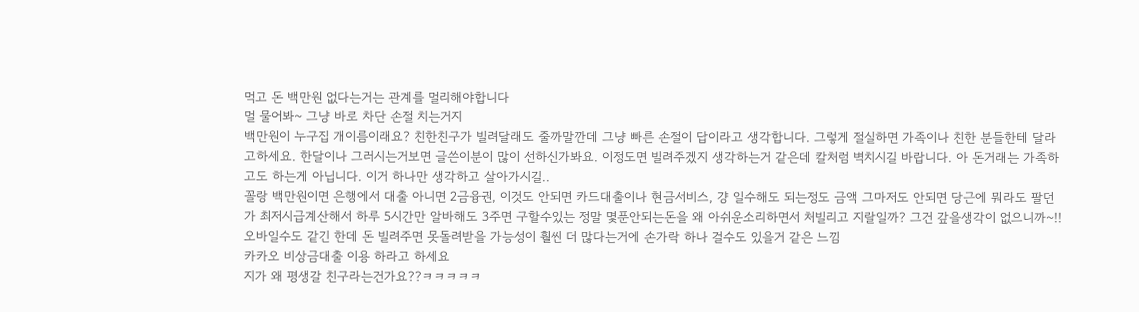먹고 돈 백만원 없다는거는 관계를 멀리해야합니다
멀 물어봐~ 그냥 바로 차단 손절 치는거지
백만원이 누구집 개이름이래요? 친한친구가 빌려달래도 줄까말깐데 그냥 빠른 손절이 답이라고 생각합니다. 그렇게 절실하면 가족이나 친한 분들한테 달라고하세요. 한달이나 그러시는거보면 글쓴이분이 많이 선하신가봐요. 이정도면 빌려주겠지 생각하는거 같은데 칼처럼 벽치시길 바랍니다. 아 돈거래는 가족하고도 하는게 아닙니다. 이거 하나만 생각하고 살아가시길..
꼴랑 백만원이면 은행에서 대출 아니면 2금융권, 이것도 안되면 카드대출이나 현금서비스, 걍 일수해도 되는정도 금액 그마저도 안되면 당근에 뭐라도 팔던가 최저시급계산해서 하루 5시간만 알바해도 3주면 구할수있는 정말 몇푼안되는돈을 왜 아쉬운소리하면서 처빌리고 지랄일까? 그건 갚을생각이 없으니까~!!
오바일수도 같긴 한데 돈 빌려주면 못돌려받을 가능성이 훨씬 더 많다는거에 손가락 하나 걸수도 있을거 같은 느낌
카카오 비상금대출 이용 하라고 하세요
지가 왜 평생갈 친구라는건가요??ㅋㅋㅋㅋㅋ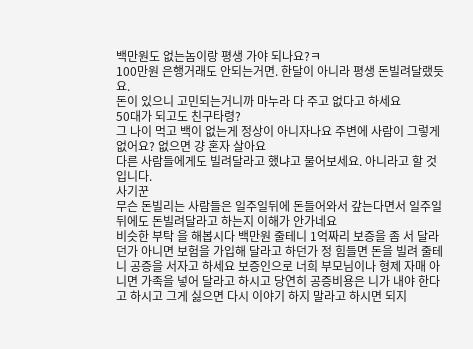백만원도 없는놈이랑 평생 가야 되나요?ㅋ
100만원 은행거래도 안되는거면. 한달이 아니라 평생 돈빌려달랬듯요.
돈이 있으니 고민되는거니까 마누라 다 주고 없다고 하세요
50대가 되고도 친구타령?
그 나이 먹고 백이 없는게 정상이 아니자나요 주변에 사람이 그렇게 없어요? 없으면 걍 혼자 살아요
다른 사람들에게도 빌려달라고 했냐고 물어보세요. 아니라고 할 것입니다.
사기꾼
무슨 돈빌리는 사람들은 일주일뒤에 돈들어와서 갚는다면서 일주일뒤에도 돈빌려달라고 하는지 이해가 안가네요
비슷한 부탁 을 해봅시다 백만원 줄테니 1억짜리 보증을 좀 서 달라던가 아니면 보험을 가입해 달라고 하던가 정 힘들면 돈을 빌려 줄테니 공증을 서자고 하세요 보증인으로 너희 부모님이나 형제 자매 아니면 가족을 넣어 달라고 하시고 당연히 공증비용은 니가 내야 한다고 하시고 그게 싫으면 다시 이야기 하지 말라고 하시면 되지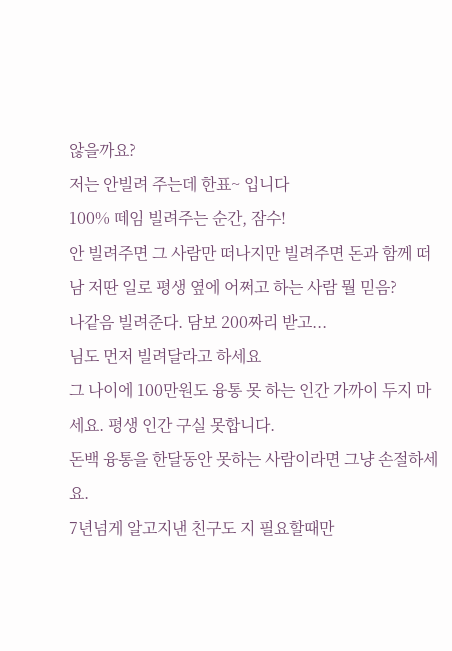않을까요?
저는 안빌려 주는데 한표~ 입니다
100% 떼임 빌려주는 순간, 잠수!
안 빌려주면 그 사람만 떠나지만 빌려주면 돈과 함께 떠남 저딴 일로 평생 옆에 어쩌고 하는 사람 뭘 믿음?
나같음 빌려준다. 담보 200짜리 받고...
님도 먼저 빌려달라고 하세요
그 나이에 100만원도 융통 못 하는 인간 가까이 두지 마세요. 평생 인간 구실 못합니다.
돈백 융통을 한달동안 못하는 사람이라면 그냥 손절하세요.
7년넘게 알고지낸 친구도 지 필요할때만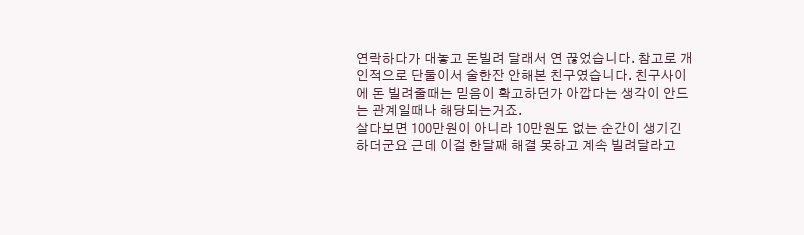연락하다가 대놓고 돈빌려 달래서 연 끊었습니다. 참고로 개인적으로 단둘이서 술한잔 안해본 친구였습니다. 친구사이에 돈 빌려줄때는 믿음이 확고하던가 아깝다는 생각이 안드는 관계일때나 해당되는거죠.
살다보면 100만원이 아니라 10만원도 없는 순간이 생기긴 하더군요 근데 이걸 한달째 해결 못하고 계속 빌려달라고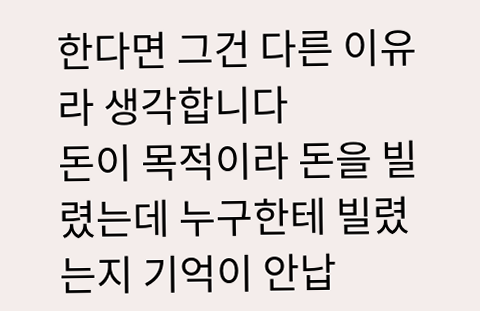한다면 그건 다른 이유라 생각합니다
돈이 목적이라 돈을 빌렸는데 누구한테 빌렸는지 기억이 안납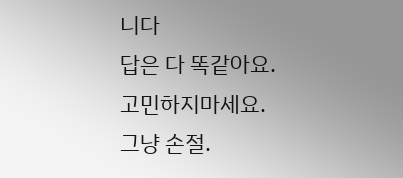니다
답은 다 똑같아요. 고민하지마세요. 그냥 손절.